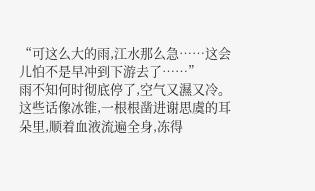“可这么大的雨,江水那么急……这会儿怕不是早冲到下游去了……”
雨不知何时彻底停了,空气又濕又冷。
这些话像冰锥,一根根凿进谢思虞的耳朵里,顺着血液流遍全身,冻得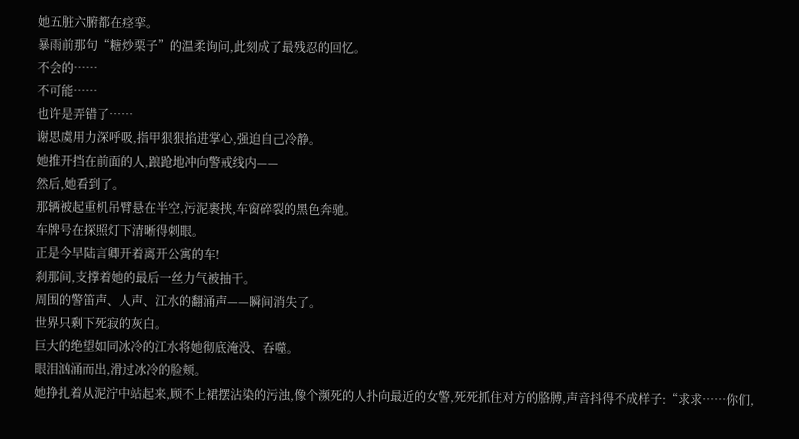她五脏六腑都在痉挛。
暴雨前那句“糖炒栗子”的温柔询问,此刻成了最残忍的回忆。
不会的……
不可能……
也许是弄错了……
谢思虞用力深呼吸,指甲狠狠掐进掌心,强迫自己冷静。
她推开挡在前面的人,踉跄地冲向警戒线内——
然后,她看到了。
那辆被起重机吊臂悬在半空,污泥裹挟,车窗碎裂的黑色奔驰。
车牌号在探照灯下清晰得刺眼。
正是今早陆言卿开着离开公寓的车!
刹那间,支撑着她的最后一丝力气被抽干。
周围的警笛声、人声、江水的翻涌声——瞬间消失了。
世界只剩下死寂的灰白。
巨大的绝望如同冰冷的江水将她彻底淹没、吞噬。
眼泪汹涌而出,滑过冰冷的脸颊。
她挣扎着从泥泞中站起来,顾不上裙摆沾染的污浊,像个濒死的人扑向最近的女警,死死抓住对方的胳膊,声音抖得不成样子:“求求……你们,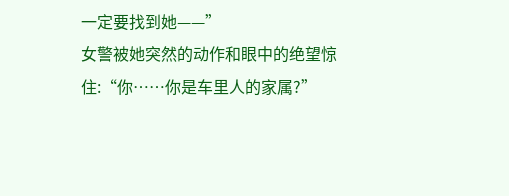一定要找到她——”
女警被她突然的动作和眼中的绝望惊住:“你……你是车里人的家属?”